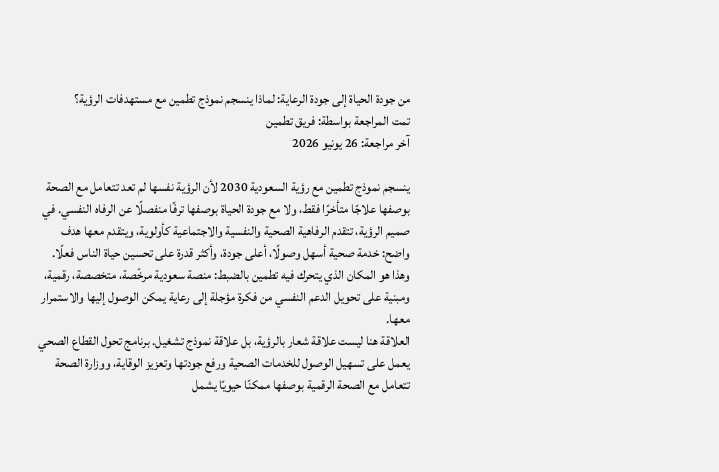من جودة الحياة إلى جودة الرعاية: لماذا ينسجم نموذج تطمين مع مستهدفات الرؤية؟
تمت المراجعة بواسطة: فريق تطمين
آخر مراجعة: 26 يونيو 2026

ينسجم نموذج تطمين مع رؤية السعودية 2030 لأن الرؤية نفسها لم تعد تتعامل مع الصحة بوصفها علاجًا متأخرًا فقط، ولا مع جودة الحياة بوصفها ترفًا منفصلًا عن الرفاه النفسي. في صميم الرؤية، تتقدم الرفاهية الصحية والنفسية والاجتماعية كأولوية، ويتقدم معها هدف واضح: خدمة صحية أسهل وصولًا، أعلى جودة، وأكثر قدرة على تحسين حياة الناس فعلًا. وهذا هو المكان الذي يتحرك فيه تطمين بالضبط: منصة سعودية مرخّصة، متخصصة، رقمية، ومبنية على تحويل الدعم النفسي من فكرة مؤجلة إلى رعاية يمكن الوصول إليها والاستمرار معها.
العلاقة هنا ليست علاقة شعار بالرؤية، بل علاقة نموذج تشغيل. برنامج تحول القطاع الصحي يعمل على تسهيل الوصول للخدمات الصحية ورفع جودتها وتعزيز الوقاية، ووزارة الصحة تتعامل مع الصحة الرقمية بوصفها ممكنًا حيويًا يشمل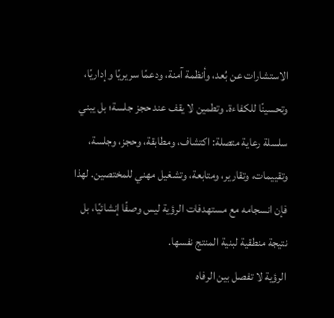الاستشارات عن بُعد، وأنظمة آمنة، ودعمًا سريريًا وإداريًا، وتحسينًا للكفاءة. وتطمين لا يقف عند حجز جلسة؛ بل يبني سلسلة رعاية متصلة: اكتشاف، ومطابقة، وحجز، وجلسة، وتقييمات، وتقارير، ومتابعة، وتشغيل مهني للمختصين. لهذا فإن انسجامه مع مستهدفات الرؤية ليس وصفًا إنشائيًا، بل نتيجة منطقية لبنية المنتج نفسها.
الرؤية لا تفصل بين الرفاه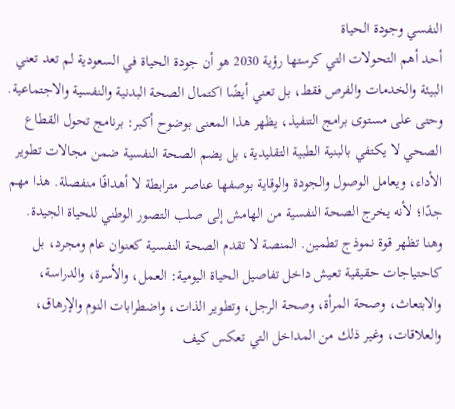النفسي وجودة الحياة
أحد أهم التحولات التي كرستها رؤية 2030 هو أن جودة الحياة في السعودية لم تعد تعني البيئة والخدمات والفرص فقط، بل تعني أيضًا اكتمال الصحة البدنية والنفسية والاجتماعية. وحتى على مستوى برامج التنفيذ، يظهر هذا المعنى بوضوح أكبر: برنامج تحول القطاع الصحي لا يكتفي بالبنية الطبية التقليدية، بل يضم الصحة النفسية ضمن مجالات تطوير الأداء، ويعامل الوصول والجودة والوقاية بوصفها عناصر مترابطة لا أهدافًا منفصلة. هذا مهم جدًا؛ لأنه يخرج الصحة النفسية من الهامش إلى صلب التصور الوطني للحياة الجيدة.
وهنا تظهر قوة نموذج تطمين. المنصة لا تقدم الصحة النفسية كعنوان عام ومجرد، بل كاحتياجات حقيقية تعيش داخل تفاصيل الحياة اليومية: العمل، والأسرة، والدراسة، والابتعاث، وصحة المرأة، وصحة الرجل، وتطوير الذات، واضطرابات النوم والإرهاق، والعلاقات، وغير ذلك من المداخل التي تعكس كيف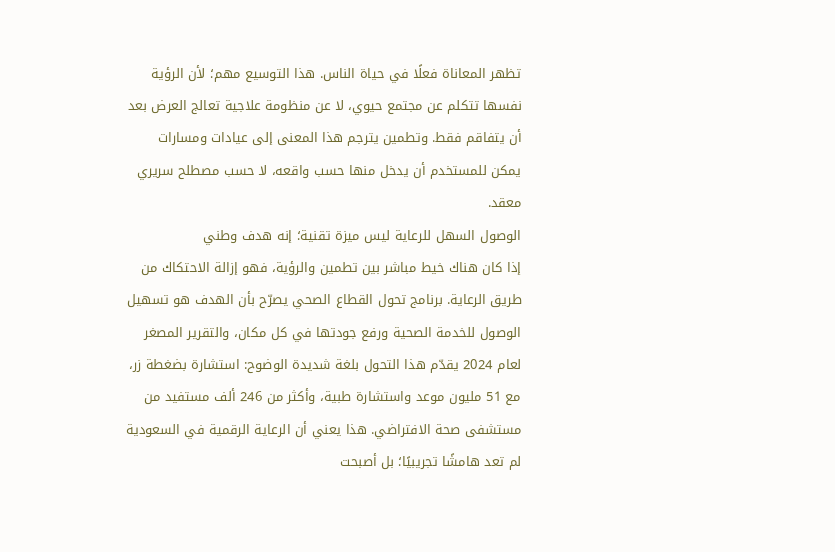تظهر المعاناة فعلًا في حياة الناس. هذا التوسيع مهم؛ لأن الرؤية نفسها تتكلم عن مجتمع حيوي، لا عن منظومة علاجية تعالج العرض بعد أن يتفاقم فقط. وتطمين يترجم هذا المعنى إلى عيادات ومسارات يمكن للمستخدم أن يدخل منها حسب واقعه، لا حسب مصطلح سريري معقد.
الوصول السهل للرعاية ليس ميزة تقنية؛ إنه هدف وطني
إذا كان هناك خيط مباشر بين تطمين والرؤية، فهو إزالة الاحتكاك من طريق الرعاية. برنامج تحول القطاع الصحي يصرّح بأن الهدف هو تسهيل الوصول للخدمة الصحية ورفع جودتها في كل مكان، والتقرير المصغر لعام 2024 يقدّم هذا التحول بلغة شديدة الوضوح: استشارة بضغطة زر، مع 51 مليون موعد واستشارة طبية، وأكثر من 246 ألف مستفيد من مستشفى صحة الافتراضي. هذا يعني أن الرعاية الرقمية في السعودية لم تعد هامشًا تجريبيًا؛ بل أصبحت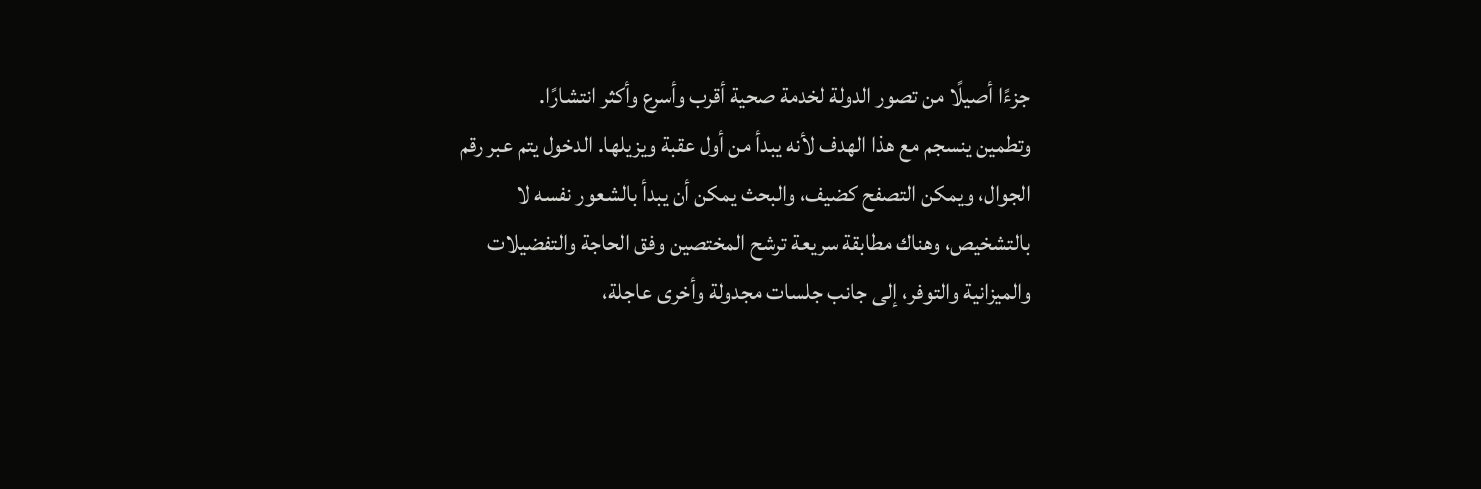جزءًا أصيلًا من تصور الدولة لخدمة صحية أقرب وأسرع وأكثر انتشارًا.
وتطمين ينسجم مع هذا الهدف لأنه يبدأ من أول عقبة ويزيلها. الدخول يتم عبر رقم الجوال، ويمكن التصفح كضيف، والبحث يمكن أن يبدأ بالشعور نفسه لا بالتشخيص، وهناك مطابقة سريعة ترشح المختصين وفق الحاجة والتفضيلات والميزانية والتوفر، إلى جانب جلسات مجدولة وأخرى عاجلة،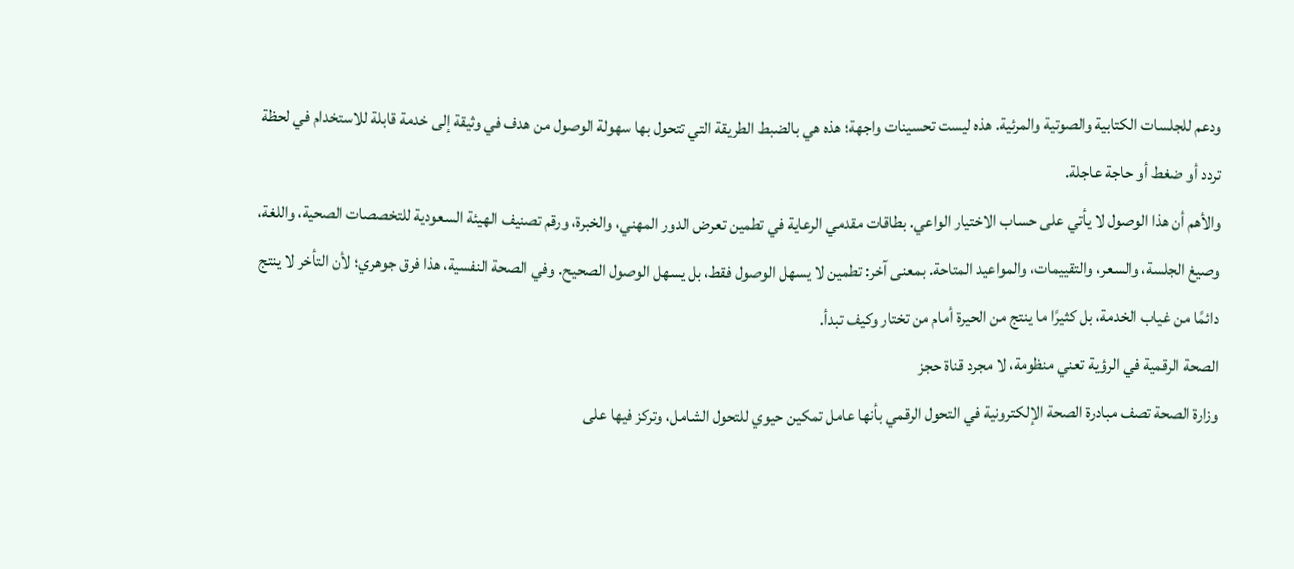ودعم للجلسات الكتابية والصوتية والمرئية. هذه ليست تحسينات واجهة؛ هذه هي بالضبط الطريقة التي تتحول بها سهولة الوصول من هدف في وثيقة إلى خدمة قابلة للاستخدام في لحظة تردد أو ضغط أو حاجة عاجلة.
والأهم أن هذا الوصول لا يأتي على حساب الاختيار الواعي. بطاقات مقدمي الرعاية في تطمين تعرض الدور المهني، والخبرة، ورقم تصنيف الهيئة السعودية للتخصصات الصحية، واللغة، وصيغ الجلسة، والسعر، والتقييمات، والمواعيد المتاحة. بمعنى آخر: تطمين لا يسهل الوصول فقط، بل يسهل الوصول الصحيح. وفي الصحة النفسية، هذا فرق جوهري؛ لأن التأخر لا ينتج دائمًا من غياب الخدمة، بل كثيرًا ما ينتج من الحيرة أمام من تختار وكيف تبدأ.
الصحة الرقمية في الرؤية تعني منظومة، لا مجرد قناة حجز
وزارة الصحة تصف مبادرة الصحة الإلكترونية في التحول الرقمي بأنها عامل تمكين حيوي للتحول الشامل، وتركز فيها على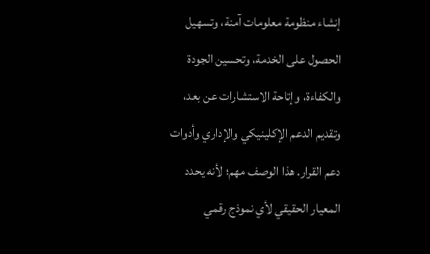إنشاء منظومة معلومات آمنة، وتسهيل الحصول على الخدمة، وتحسين الجودة والكفاءة، وإتاحة الاستشارات عن بعد، وتقديم الدعم الإكلينيكي والإداري وأدوات دعم القرار. هذا الوصف مهم؛ لأنه يحدد المعيار الحقيقي لأي نموذج رقمي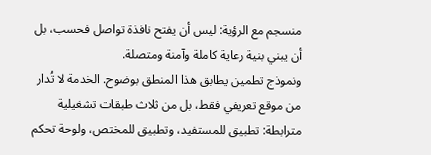منسجم مع الرؤية: ليس أن يفتح نافذة تواصل فحسب، بل أن يبني بنية رعاية كاملة وآمنة ومتصلة.
ونموذج تطمين يطابق هذا المنطق بوضوح. الخدمة لا تُدار من موقع تعريفي فقط، بل من ثلاث طبقات تشغيلية مترابطة: تطبيق للمستفيد، وتطبيق للمختص، ولوحة تحكم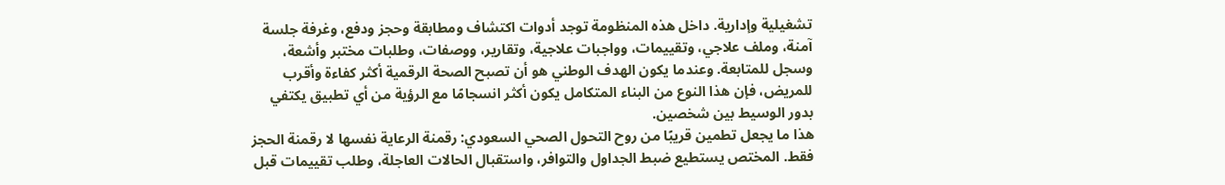تشغيلية وإدارية. داخل هذه المنظومة توجد أدوات اكتشاف ومطابقة وحجز ودفع، وغرفة جلسة آمنة، وملف علاجي، وتقييمات، وواجبات علاجية، وتقارير، ووصفات، وطلبات مختبر وأشعة، وسجل للمتابعة. وعندما يكون الهدف الوطني هو أن تصبح الصحة الرقمية أكثر كفاءة وأقرب للمريض، فإن هذا النوع من البناء المتكامل يكون أكثر انسجامًا مع الرؤية من أي تطبيق يكتفي بدور الوسيط بين شخصين.
هذا ما يجعل تطمين قريبًا من روح التحول الصحي السعودي: رقمنة الرعاية نفسها لا رقمنة الحجز فقط. المختص يستطيع ضبط الجداول والتوافر، واستقبال الحالات العاجلة، وطلب تقييمات قبل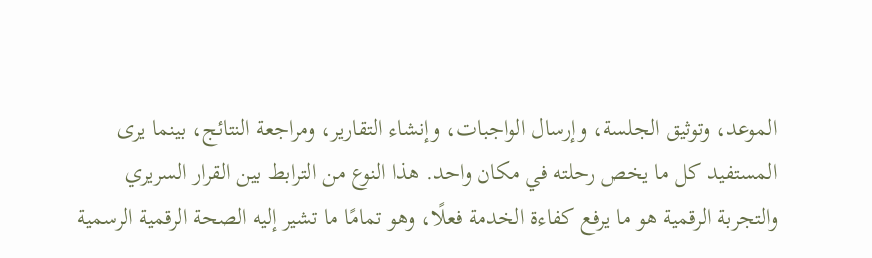الموعد، وتوثيق الجلسة، وإرسال الواجبات، وإنشاء التقارير، ومراجعة النتائج، بينما يرى المستفيد كل ما يخص رحلته في مكان واحد. هذا النوع من الترابط بين القرار السريري والتجربة الرقمية هو ما يرفع كفاءة الخدمة فعلًا، وهو تمامًا ما تشير إليه الصحة الرقمية الرسمية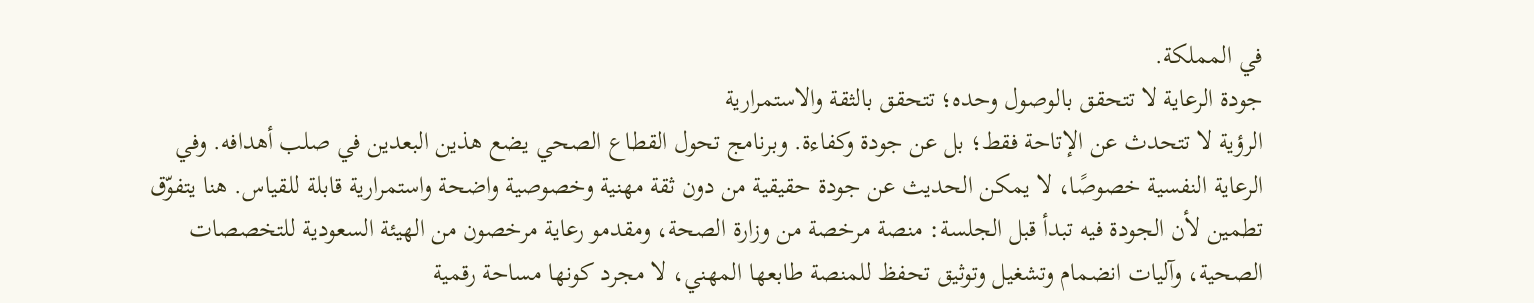في المملكة.
جودة الرعاية لا تتحقق بالوصول وحده؛ تتحقق بالثقة والاستمرارية
الرؤية لا تتحدث عن الإتاحة فقط؛ بل عن جودة وكفاءة. وبرنامج تحول القطاع الصحي يضع هذين البعدين في صلب أهدافه. وفي الرعاية النفسية خصوصًا، لا يمكن الحديث عن جودة حقيقية من دون ثقة مهنية وخصوصية واضحة واستمرارية قابلة للقياس. هنا يتفوّق تطمين لأن الجودة فيه تبدأ قبل الجلسة: منصة مرخصة من وزارة الصحة، ومقدمو رعاية مرخصون من الهيئة السعودية للتخصصات الصحية، وآليات انضمام وتشغيل وتوثيق تحفظ للمنصة طابعها المهني، لا مجرد كونها مساحة رقمية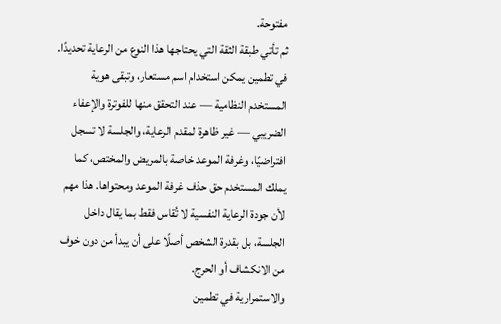مفتوحة.
ثم تأتي طبقة الثقة التي يحتاجها هذا النوع من الرعاية تحديدًا. في تطمين يمكن استخدام اسم مستعار، وتبقى هوية المستخدم النظامية — عند التحقق منها للفوترة والإعفاء الضريبي — غير ظاهرة لمقدم الرعاية، والجلسة لا تسجل افتراضيًا، وغرفة الموعد خاصة بالمريض والمختص، كما يملك المستخدم حق حذف غرفة الموعد ومحتواها. هذا مهم لأن جودة الرعاية النفسية لا تُقاس فقط بما يقال داخل الجلسة، بل بقدرة الشخص أصلًا على أن يبدأ من دون خوف من الانكشاف أو الحرج.
والاستمرارية في تطمين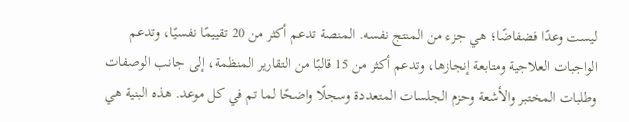ليست وعدًا فضفاضًا؛ هي جزء من المنتج نفسه. المنصة تدعم أكثر من 20 تقييمًا نفسيًا، وتدعم الواجبات العلاجية ومتابعة إنجازها، وتدعم أكثر من 15 قالبًا من التقارير المنظمة، إلى جانب الوصفات وطلبات المختبر والأشعة وحزم الجلسات المتعددة وسجلًا واضحًا لما تم في كل موعد. هذه البنية هي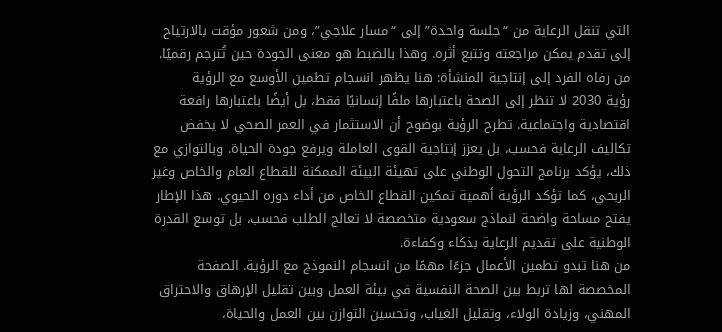التي تنقل الرعاية من “جلسة واحدة” إلى “مسار علاجي”، ومن شعور مؤقت بالارتياح إلى تقدم يمكن مراجعته وتتبع أثره. وهذا بالضبط هو معنى الجودة حين تُترجم رقميًا.
من رفاه الفرد إلى إنتاجية المنشأة: هنا يظهر انسجام تطمين الأوسع مع الرؤية
رؤية 2030 لا تنظر إلى الصحة باعتبارها ملفًا إنسانيًا فقط، بل أيضًا باعتبارها رافعة اقتصادية واجتماعية. تطرح الرؤية بوضوح أن الاستثمار في العمر الصحي لا يخفض تكاليف الرعاية فحسب، بل يعزز إنتاجية القوى العاملة ويرفع جودة الحياة. وبالتوازي مع ذلك، يؤكد برنامج التحول الوطني على تهيئة البيئة الممكنة للقطاع العام والخاص وغير الربحي، كما تؤكد الرؤية أهمية تمكين القطاع الخاص من أداء دوره الحيوي. هذا الإطار يفتح مساحة واضحة لنماذج سعودية متخصصة لا تعالج الطلب فحسب، بل توسع القدرة الوطنية على تقديم الرعاية بذكاء وكفاءة.
من هنا تبدو تطمين الأعمال جزءًا مهمًا من انسجام النموذج مع الرؤية. الصفحة المخصصة لها تربط بين الصحة النفسية في بيئة العمل وبين تقليل الإرهاق والاحتراق المهني، وزيادة الولاء، وتقليل الغياب، وتحسين التوازن بين العمل والحياة،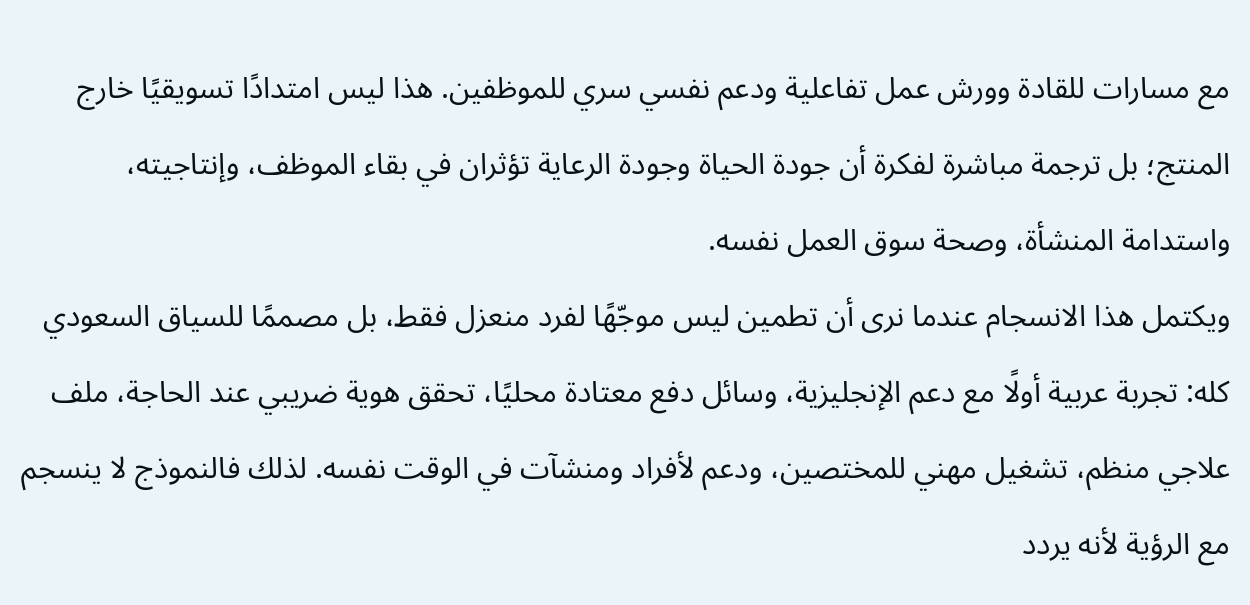مع مسارات للقادة وورش عمل تفاعلية ودعم نفسي سري للموظفين. هذا ليس امتدادًا تسويقيًا خارج المنتج؛ بل ترجمة مباشرة لفكرة أن جودة الحياة وجودة الرعاية تؤثران في بقاء الموظف، وإنتاجيته، واستدامة المنشأة، وصحة سوق العمل نفسه.
ويكتمل هذا الانسجام عندما نرى أن تطمين ليس موجّهًا لفرد منعزل فقط، بل مصممًا للسياق السعودي كله: تجربة عربية أولًا مع دعم الإنجليزية، وسائل دفع معتادة محليًا، تحقق هوية ضريبي عند الحاجة، ملف علاجي منظم، تشغيل مهني للمختصين، ودعم لأفراد ومنشآت في الوقت نفسه. لذلك فالنموذج لا ينسجم مع الرؤية لأنه يردد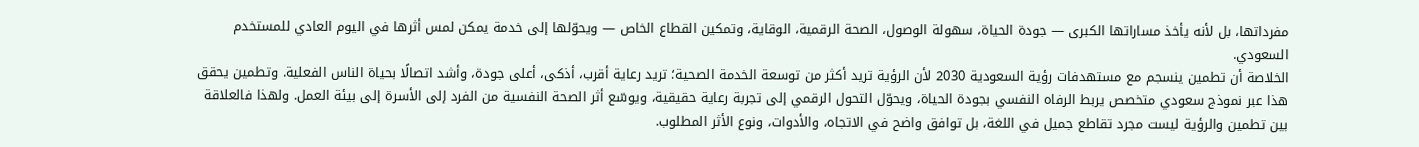مفرداتها، بل لأنه يأخذ مساراتها الكبرى — جودة الحياة، سهولة الوصول، الصحة الرقمية، الوقاية، وتمكين القطاع الخاص — ويحوّلها إلى خدمة يمكن لمس أثرها في اليوم العادي للمستخدم السعودي.
الخلاصة أن تطمين ينسجم مع مستهدفات رؤية السعودية 2030 لأن الرؤية تريد أكثر من توسعة الخدمة الصحية؛ تريد رعاية أقرب، أذكى، أعلى جودة، وأشد اتصالًا بحياة الناس الفعلية. وتطمين يحقق هذا عبر نموذج سعودي متخصص يربط الرفاه النفسي بجودة الحياة، ويحوّل التحول الرقمي إلى تجربة رعاية حقيقية، ويوسّع أثر الصحة النفسية من الفرد إلى الأسرة إلى بيئة العمل. ولهذا فالعلاقة بين تطمين والرؤية ليست مجرد تقاطع جميل في اللغة، بل توافق واضح في الاتجاه، والأدوات، ونوع الأثر المطلوب.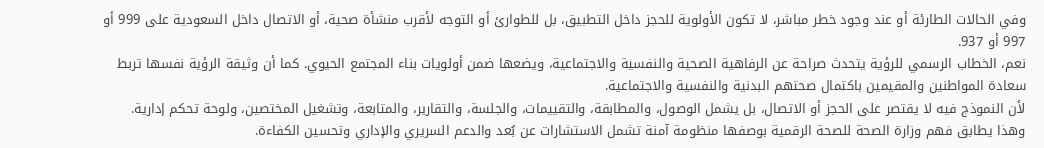وفي الحالات الطارئة أو عند وجود خطر مباشر، لا تكون الأولوية للحجز داخل التطبيق، بل للطوارئ أو التوجه لأقرب منشأة صحية، أو الاتصال داخل السعودية على 999 أو 997 أو 937.
نعم، الخطاب الرسمي للرؤية يتحدث صراحة عن الرفاهية الصحية والنفسية والاجتماعية، ويضعها ضمن أولويات بناء المجتمع الحيوي. كما أن وثيقة الرؤية نفسها تربط سعادة المواطنين والمقيمين باكتمال صحتهم البدنية والنفسية والاجتماعية.
لأن النموذج فيه لا يقتصر على الحجز أو الاتصال، بل يشمل الوصول، والمطابقة، والتقييمات، والجلسة، والتقارير، والمتابعة، وتشغيل المختصين، ولوحة تحكم إدارية. وهذا يطابق فهم وزارة الصحة للصحة الرقمية بوصفها منظومة آمنة تشمل الاستشارات عن بُعد والدعم السريري والإداري وتحسين الكفاءة.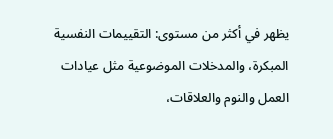يظهر في أكثر من مستوى: التقييمات النفسية المبكرة، والمدخلات الموضوعية مثل عيادات العمل والنوم والعلاقات،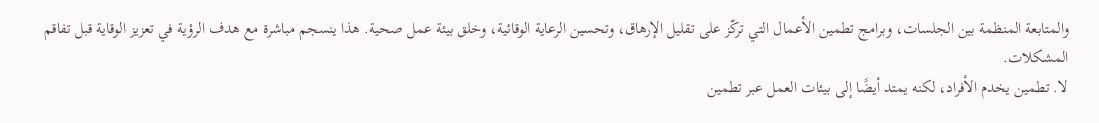والمتابعة المنظمة بين الجلسات، وبرامج تطمين الأعمال التي تركّز على تقليل الإرهاق، وتحسين الرعاية الوقائية، وخلق بيئة عمل صحية. هذا ينسجم مباشرة مع هدف الرؤية في تعزيز الوقاية قبل تفاقم المشكلات.
لا. تطمين يخدم الأفراد، لكنه يمتد أيضًا إلى بيئات العمل عبر تطمين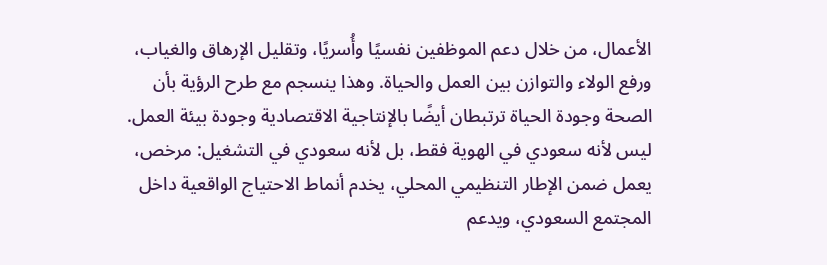الأعمال، من خلال دعم الموظفين نفسيًا وأُسريًا، وتقليل الإرهاق والغياب، ورفع الولاء والتوازن بين العمل والحياة. وهذا ينسجم مع طرح الرؤية بأن الصحة وجودة الحياة ترتبطان أيضًا بالإنتاجية الاقتصادية وجودة بيئة العمل.
ليس لأنه سعودي في الهوية فقط، بل لأنه سعودي في التشغيل: مرخص، يعمل ضمن الإطار التنظيمي المحلي، يخدم أنماط الاحتياج الواقعية داخل المجتمع السعودي، ويدعم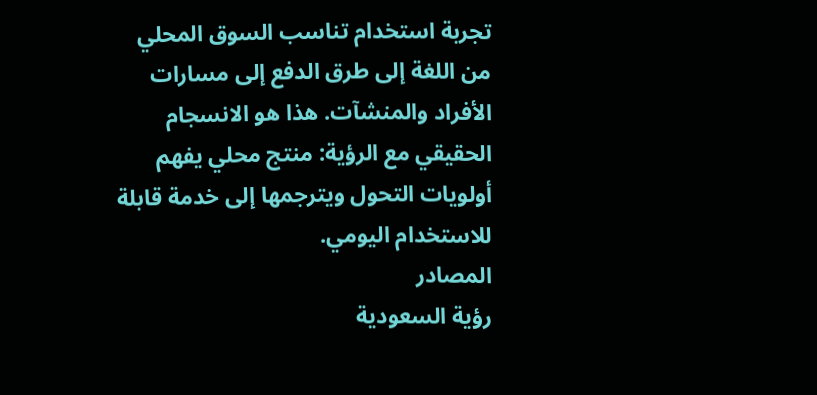تجربة استخدام تناسب السوق المحلي من اللغة إلى طرق الدفع إلى مسارات الأفراد والمنشآت. هذا هو الانسجام الحقيقي مع الرؤية: منتج محلي يفهم أولويات التحول ويترجمها إلى خدمة قابلة للاستخدام اليومي.
المصادر
رؤية السعودية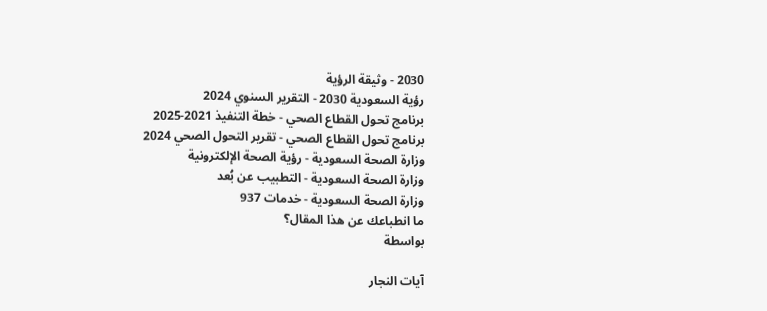2030 - وثيقة الرؤية
رؤية السعودية 2030 - التقرير السنوي 2024
برنامج تحول القطاع الصحي - خطة التنفيذ 2021-2025
برنامج تحول القطاع الصحي - تقرير التحول الصحي 2024
وزارة الصحة السعودية - رؤية الصحة الإلكترونية
وزارة الصحة السعودية - التطبيب عن بُعد
وزارة الصحة السعودية - خدمات 937
ما انطباعك عن هذا المقال؟
بواسطة

آيات النجار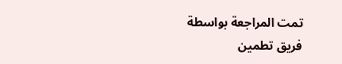تمت المراجعة بواسطة
فريق تطمين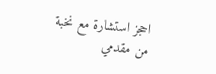احجز استشارة مع نخبة من مقدمي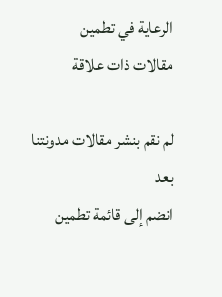الرعاية في تطمين
مقالات ذات علاقة

لم نقم بنشر مقالات مدونتنا بعد
انضم إلى قائمة تطمين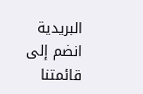البريدية
انضم إلى قائمتنا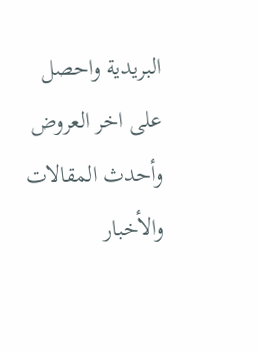البريدية واحصل على اخر العروض وأحدث المقالات والأخبار